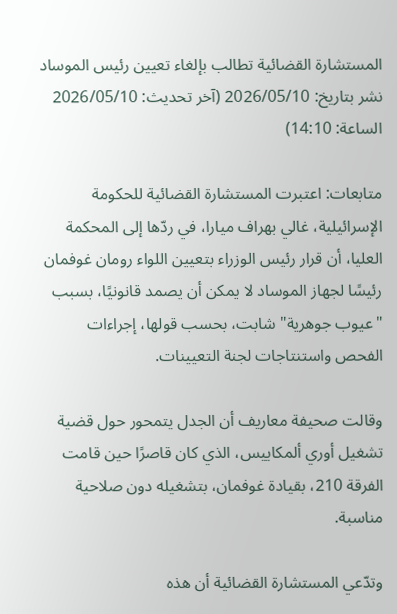المستشارة القضائية تطالب بإلغاء تعيين رئيس الموساد
نشر بتاريخ: 2026/05/10 (آخر تحديث: 2026/05/10 الساعة: 14:10)

متابعات: اعتبرت المستشارة القضائية للحكومة الإسرائيلية، غالي بهراف ميارا، في ردّها إلى المحكمة العليا، أن قرار رئيس الوزراء بتعيين اللواء رومان غوفمان رئيسًا لجهاز الموساد لا يمكن أن يصمد قانونيًا، بسبب "عيوب جوهرية" شابت، بحسب قولها، إجراءات الفحص واستنتاجات لجنة التعيينات.

وقالت صحيفة معاريف أن الجدل يتمحور حول قضية تشغيل أوري ألمكاييس، الذي كان قاصرًا حين قامت الفرقة 210، بقيادة غوفمان، بتشغيله دون صلاحية مناسبة.

وتدّعي المستشارة القضائية أن هذه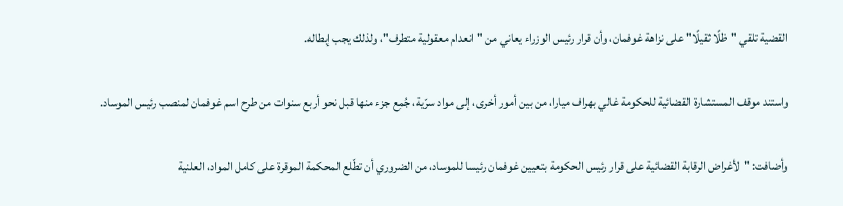القضية تلقي "ظلًا ثقيلًا" على نزاهة غوفمان، وأن قرار رئيس الوزراء يعاني من "انعدام معقولية متطرف"، ولذلك يجب إبطاله.

واستند موقف المستشارة القضائية للحكومة غالي بهراف ميارا، من بين أمور أخرى، إلى مواد سرّية، جُمِع جزء منها قبل نحو أربع سنوات من طرح اسم غوفمان لمنصب رئيس الموساد.

وأضافت: "لأغراض الرقابة القضائية على قرار رئيس الحكومة بتعيين غوفمان رئيسا للموساد، من الضروري أن تطّلع المحكمة الموقرة على كامل المواد، العلنية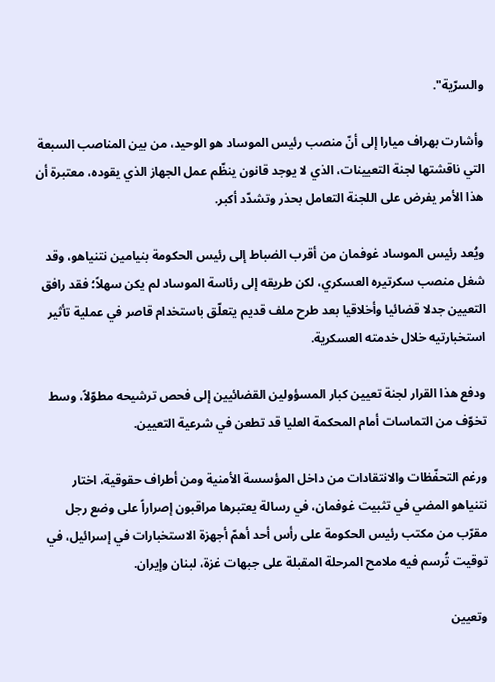والسرّية".

وأشارت بهراف ميارا إلى أنّ منصب رئيس الموساد هو الوحيد، من بين المناصب السبعة التي ناقشتها لجنة التعيينات، الذي لا يوجد قانون ينظّم عمل الجهاز الذي يقوده، معتبرة أن هذا الأمر يفرض على اللجنة التعامل بحذر وتشدّد أكبر.

ويُعد رئيس الموساد غوفمان من أقرب الضباط إلى رئيس الحكومة بنيامين نتنياهو، وقد شغل منصب سكرتيره العسكري، لكن طريقه إلى رئاسة الموساد لم يكن سهلاً؛ فقد رافق التعيين جدلا قضائيا وأخلاقيا بعد طرح ملف قديم يتعلّق باستخدام قاصر في عملية تأثير استخبارتيه خلال خدمته العسكرية.

ودفع هذا القرار لجنة تعيين كبار المسؤولين القضائيين إلى فحص ترشيحه مطوّلاً، وسط تخوّف من التماسات أمام المحكمة العليا قد تطعن في شرعية التعيين.

ورغم التحفّظات والانتقادات من داخل المؤسسة الأمنية ومن أطراف حقوقية، اختار نتنياهو المضي في تثبيت غوفمان، في رسالة يعتبرها مراقبون إصراراً على وضع رجل مقرّب من مكتب رئيس الحكومة على رأس أحد أهمّ أجهزة الاستخبارات في إسرائيل، في توقيت تُرسم فيه ملامح المرحلة المقبلة على جبهات غزة، لبنان وإيران.

وتعيين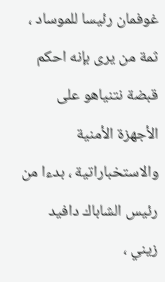غوفمان رئيسا للموساد ، ثمة من يرى بإنه احكم قبضة نتنياهو على الأجهزة الأمنية والاستخباراتية ، بدءا من رئيس الشاباك دافيد زيني ،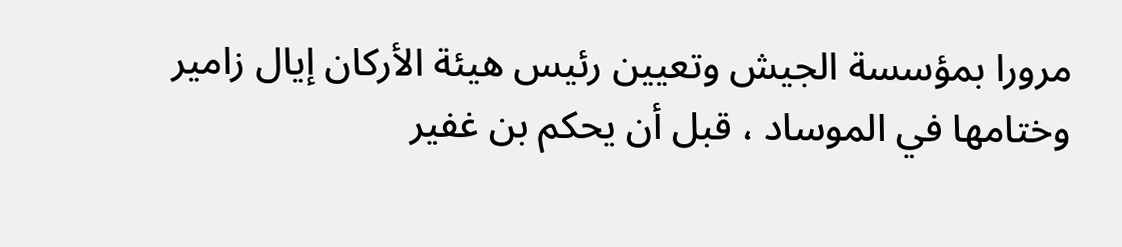مرورا بمؤسسة الجيش وتعيين رئيس هيئة الأركان إيال زامير وختامها في الموساد ، قبل أن يحكم بن غفير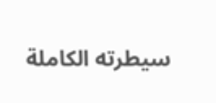سيطرته الكاملة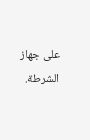على جهاز الشرطة.